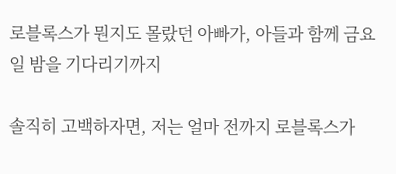로블록스가 뭔지도 몰랐던 아빠가, 아들과 함께 금요일 밤을 기다리기까지

솔직히 고백하자면, 저는 얼마 전까지 로블록스가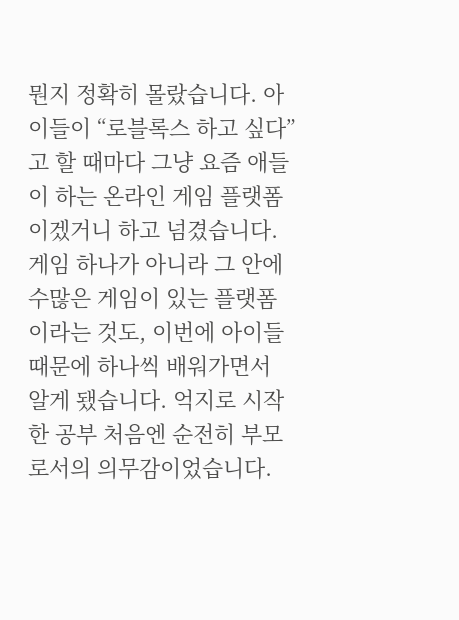뭔지 정확히 몰랐습니다. 아이들이 “로블록스 하고 싶다”고 할 때마다 그냥 요즘 애들이 하는 온라인 게임 플랫폼이겠거니 하고 넘겼습니다. 게임 하나가 아니라 그 안에 수많은 게임이 있는 플랫폼이라는 것도, 이번에 아이들 때문에 하나씩 배워가면서 알게 됐습니다. 억지로 시작한 공부 처음엔 순전히 부모로서의 의무감이었습니다.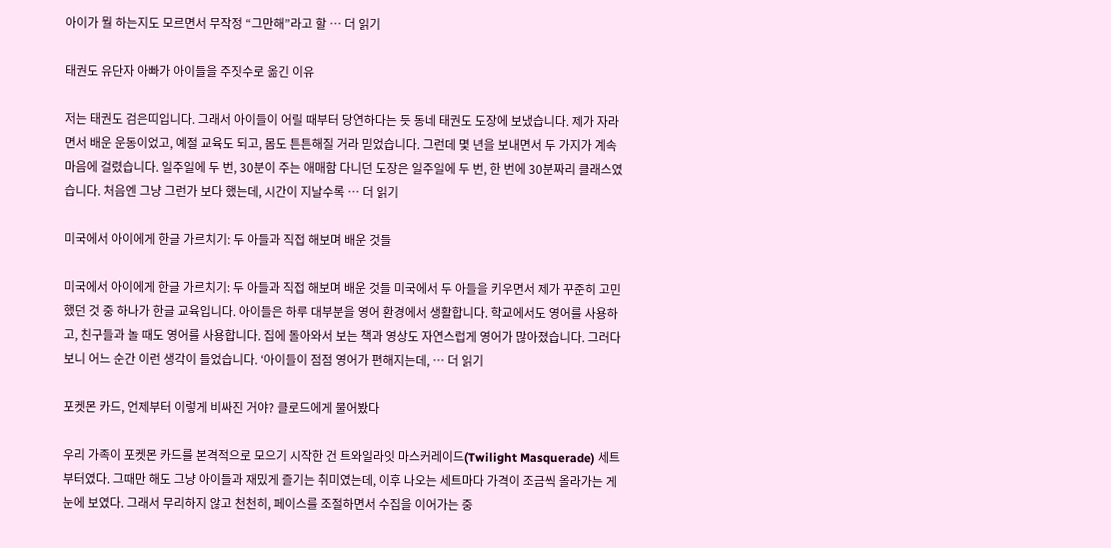아이가 뭘 하는지도 모르면서 무작정 “그만해”라고 할 … 더 읽기

태권도 유단자 아빠가 아이들을 주짓수로 옮긴 이유

저는 태권도 검은띠입니다. 그래서 아이들이 어릴 때부터 당연하다는 듯 동네 태권도 도장에 보냈습니다. 제가 자라면서 배운 운동이었고, 예절 교육도 되고, 몸도 튼튼해질 거라 믿었습니다. 그런데 몇 년을 보내면서 두 가지가 계속 마음에 걸렸습니다. 일주일에 두 번, 30분이 주는 애매함 다니던 도장은 일주일에 두 번, 한 번에 30분짜리 클래스였습니다. 처음엔 그냥 그런가 보다 했는데, 시간이 지날수록 … 더 읽기

미국에서 아이에게 한글 가르치기: 두 아들과 직접 해보며 배운 것들

미국에서 아이에게 한글 가르치기: 두 아들과 직접 해보며 배운 것들 미국에서 두 아들을 키우면서 제가 꾸준히 고민했던 것 중 하나가 한글 교육입니다. 아이들은 하루 대부분을 영어 환경에서 생활합니다. 학교에서도 영어를 사용하고, 친구들과 놀 때도 영어를 사용합니다. 집에 돌아와서 보는 책과 영상도 자연스럽게 영어가 많아졌습니다. 그러다 보니 어느 순간 이런 생각이 들었습니다. ‘아이들이 점점 영어가 편해지는데, … 더 읽기

포켓몬 카드, 언제부터 이렇게 비싸진 거야? 클로드에게 물어봤다

우리 가족이 포켓몬 카드를 본격적으로 모으기 시작한 건 트와일라잇 마스커레이드(Twilight Masquerade) 세트부터였다. 그때만 해도 그냥 아이들과 재밌게 즐기는 취미였는데, 이후 나오는 세트마다 가격이 조금씩 올라가는 게 눈에 보였다. 그래서 무리하지 않고 천천히, 페이스를 조절하면서 수집을 이어가는 중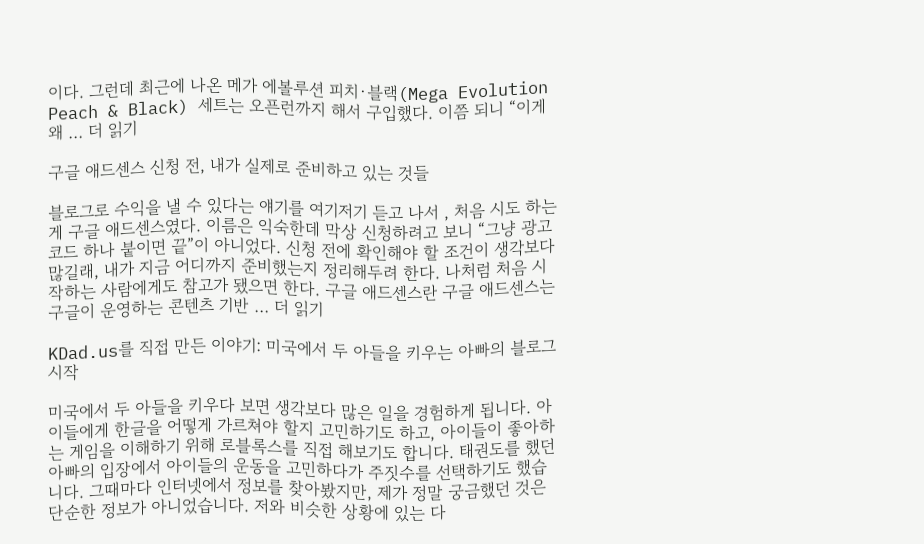이다. 그런데 최근에 나온 메가 에볼루션 피치·블랙(Mega Evolution Peach & Black) 세트는 오픈런까지 해서 구입했다. 이쯤 되니 “이게 왜 … 더 읽기

구글 애드센스 신청 전, 내가 실제로 준비하고 있는 것들

블로그로 수익을 낼 수 있다는 얘기를 여기저기 듣고 나서 , 처음 시도 하는게 구글 애드센스였다. 이름은 익숙한데 막상 신청하려고 보니 “그냥 광고 코드 하나 붙이면 끝”이 아니었다. 신청 전에 확인해야 할 조건이 생각보다 많길래, 내가 지금 어디까지 준비했는지 정리해두려 한다. 나처럼 처음 시작하는 사람에게도 참고가 됐으면 한다. 구글 애드센스란 구글 애드센스는 구글이 운영하는 콘텐츠 기반 … 더 읽기

KDad.us를 직접 만든 이야기: 미국에서 두 아들을 키우는 아빠의 블로그 시작

미국에서 두 아들을 키우다 보면 생각보다 많은 일을 경험하게 됩니다. 아이들에게 한글을 어떻게 가르쳐야 할지 고민하기도 하고, 아이들이 좋아하는 게임을 이해하기 위해 로블록스를 직접 해보기도 합니다. 태권도를 했던 아빠의 입장에서 아이들의 운동을 고민하다가 주짓수를 선택하기도 했습니다. 그때마다 인터넷에서 정보를 찾아봤지만, 제가 정말 궁금했던 것은 단순한 정보가 아니었습니다. 저와 비슷한 상황에 있는 다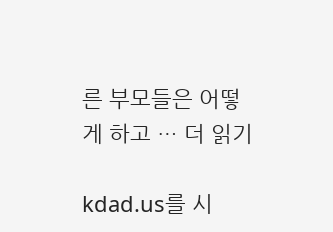른 부모들은 어떻게 하고 … 더 읽기

kdad.us를 시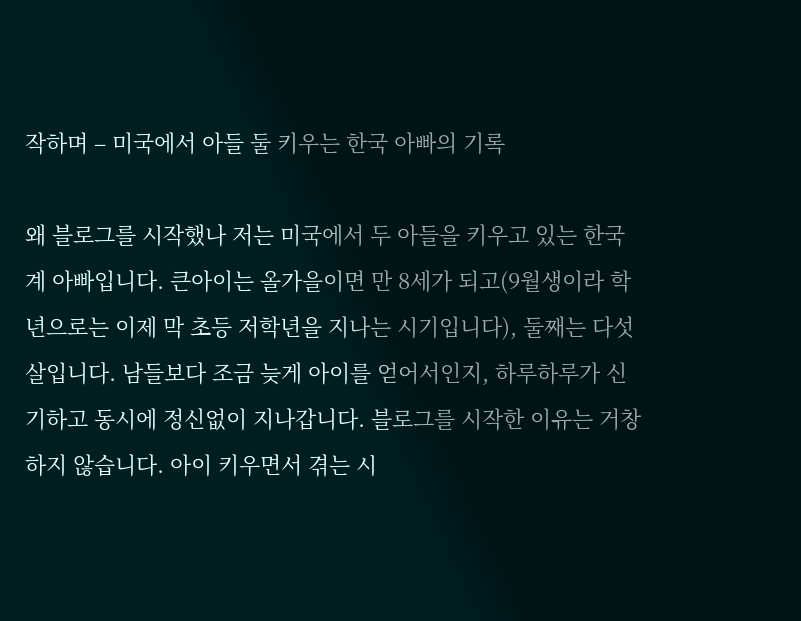작하며 – 미국에서 아들 둘 키우는 한국 아빠의 기록

왜 블로그를 시작했나 저는 미국에서 두 아들을 키우고 있는 한국계 아빠입니다. 큰아이는 올가을이면 만 8세가 되고(9월생이라 학년으로는 이제 막 초등 저학년을 지나는 시기입니다), 둘째는 다섯 살입니다. 남들보다 조금 늦게 아이를 얻어서인지, 하루하루가 신기하고 동시에 정신없이 지나갑니다. 블로그를 시작한 이유는 거창하지 않습니다. 아이 키우면서 겪는 시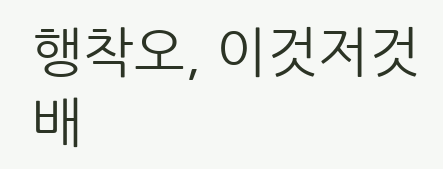행착오, 이것저것 배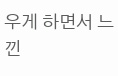우게 하면서 느낀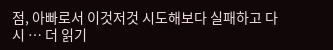점, 아빠로서 이것저것 시도해보다 실패하고 다시 … 더 읽기